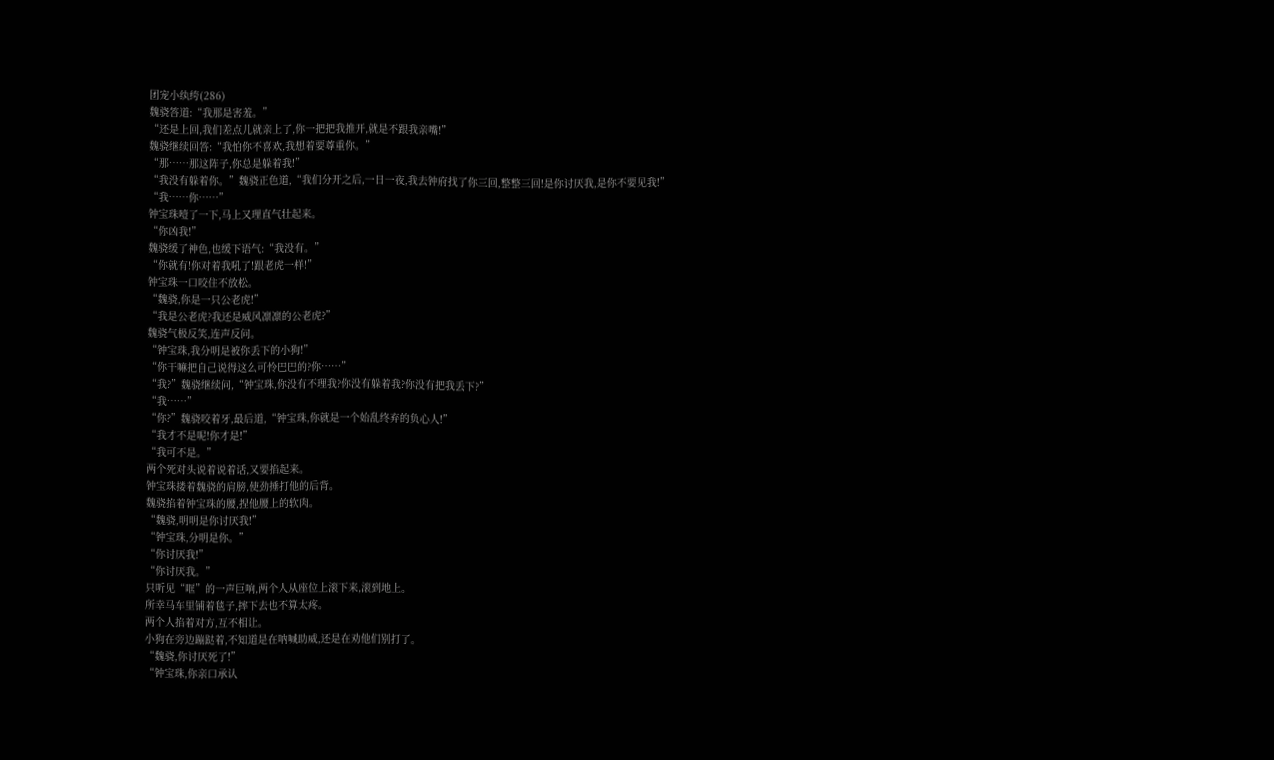团宠小纨绔(286)
魏骁答道:“我那是害羞。”
“还是上回,我们差点儿就亲上了,你一把把我推开,就是不跟我亲嘴!”
魏骁继续回答:“我怕你不喜欢,我想着要尊重你。”
“那……那这阵子,你总是躲着我!”
“我没有躲着你。”魏骁正色道,“我们分开之后,一日一夜,我去钟府找了你三回,整整三回!是你讨厌我,是你不要见我!”
“我……你……”
钟宝珠噎了一下,马上又理直气壮起来。
“你凶我!”
魏骁缓了神色,也缓下语气:“我没有。”
“你就有!你对着我吼了!跟老虎一样!”
钟宝珠一口咬住不放松。
“魏骁,你是一只公老虎!”
“我是公老虎?我还是威风凛凛的公老虎?”
魏骁气极反笑,连声反问。
“钟宝珠,我分明是被你丢下的小狗!”
“你干嘛把自己说得这么可怜巴巴的?你……”
“我?”魏骁继续问,“钟宝珠,你没有不理我?你没有躲着我?你没有把我丢下?”
“我……”
“你?”魏骁咬着牙,最后道,“钟宝珠,你就是一个始乱终弃的负心人!”
“我才不是呢!你才是!”
“我可不是。”
两个死对头说着说着话,又要掐起来。
钟宝珠搂着魏骁的肩膀,使劲捶打他的后背。
魏骁掐着钟宝珠的腰,捏他腰上的软肉。
“魏骁,明明是你讨厌我!”
“钟宝珠,分明是你。”
“你讨厌我!”
“你讨厌我。”
只听见“哐”的一声巨响,两个人从座位上滚下来,滚到地上。
所幸马车里铺着毯子,摔下去也不算太疼。
两个人掐着对方,互不相让。
小狗在旁边蹦跶着,不知道是在呐喊助威,还是在劝他们别打了。
“魏骁,你讨厌死了!”
“钟宝珠,你亲口承认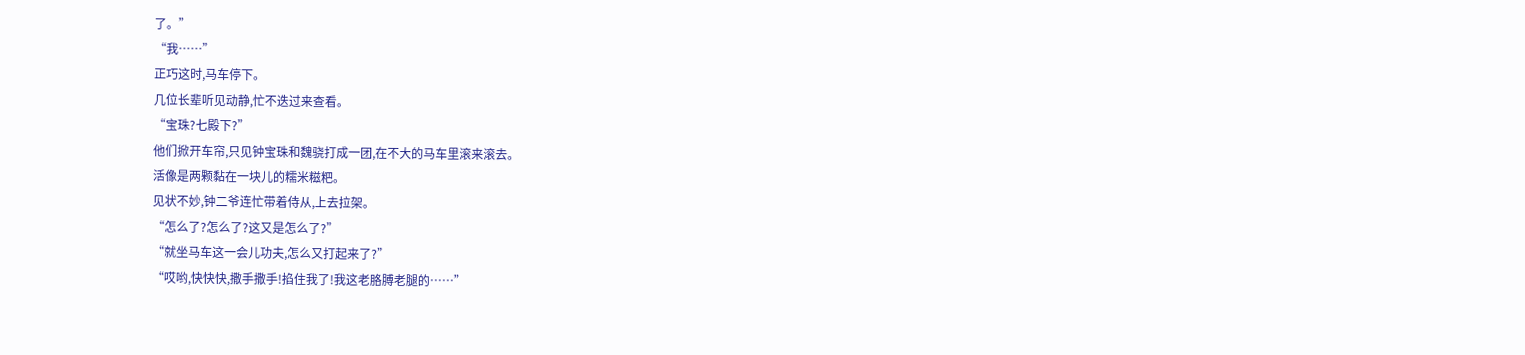了。”
“我……”
正巧这时,马车停下。
几位长辈听见动静,忙不迭过来查看。
“宝珠?七殿下?”
他们掀开车帘,只见钟宝珠和魏骁打成一团,在不大的马车里滚来滚去。
活像是两颗黏在一块儿的糯米糍粑。
见状不妙,钟二爷连忙带着侍从,上去拉架。
“怎么了?怎么了?这又是怎么了?”
“就坐马车这一会儿功夫,怎么又打起来了?”
“哎哟,快快快,撒手撒手!掐住我了!我这老胳膊老腿的……”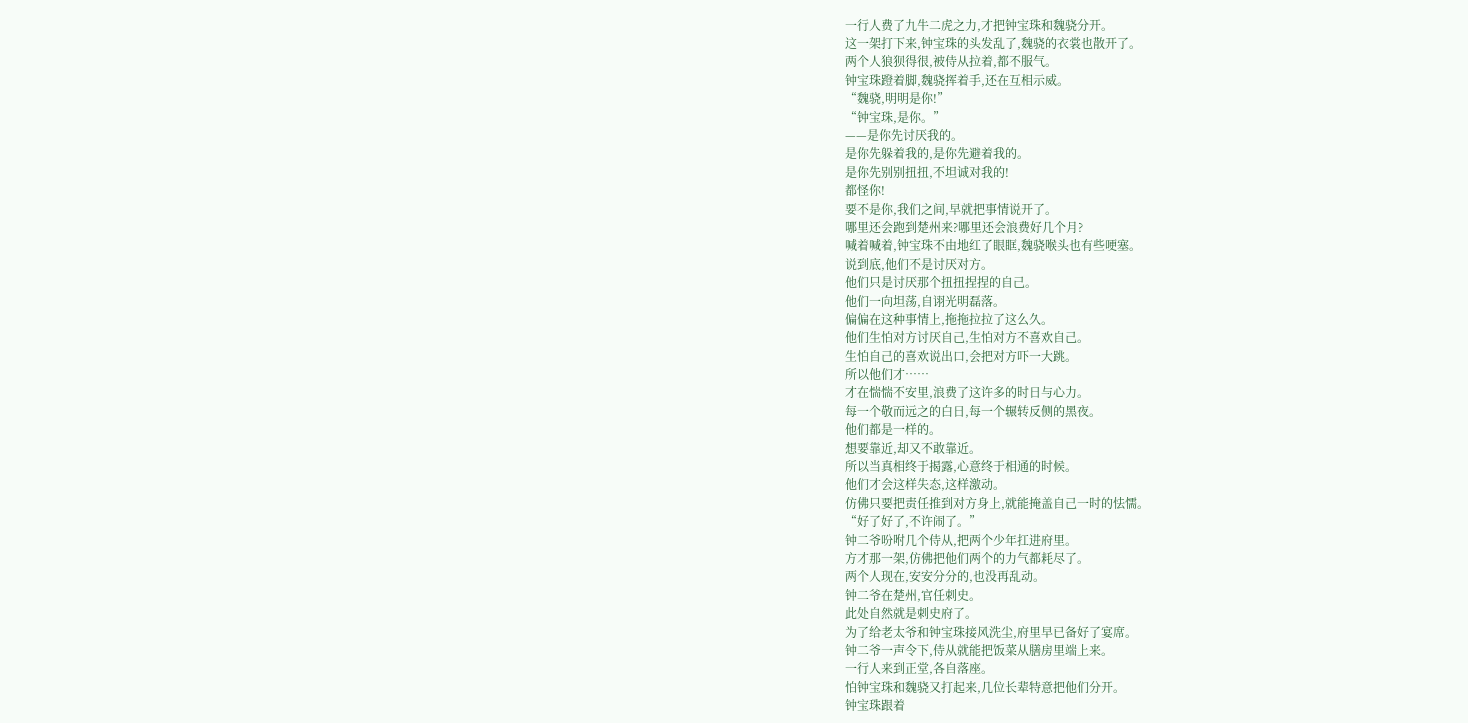一行人费了九牛二虎之力,才把钟宝珠和魏骁分开。
这一架打下来,钟宝珠的头发乱了,魏骁的衣裳也散开了。
两个人狼狈得很,被侍从拉着,都不服气。
钟宝珠蹬着脚,魏骁挥着手,还在互相示威。
“魏骁,明明是你!”
“钟宝珠,是你。”
——是你先讨厌我的。
是你先躲着我的,是你先避着我的。
是你先别别扭扭,不坦诚对我的!
都怪你!
要不是你,我们之间,早就把事情说开了。
哪里还会跑到楚州来?哪里还会浪费好几个月?
喊着喊着,钟宝珠不由地红了眼眶,魏骁喉头也有些哽塞。
说到底,他们不是讨厌对方。
他们只是讨厌那个扭扭捏捏的自己。
他们一向坦荡,自诩光明磊落。
偏偏在这种事情上,拖拖拉拉了这么久。
他们生怕对方讨厌自己,生怕对方不喜欢自己。
生怕自己的喜欢说出口,会把对方吓一大跳。
所以他们才……
才在惴惴不安里,浪费了这许多的时日与心力。
每一个敬而远之的白日,每一个辗转反侧的黑夜。
他们都是一样的。
想要靠近,却又不敢靠近。
所以当真相终于揭露,心意终于相通的时候。
他们才会这样失态,这样激动。
仿佛只要把责任推到对方身上,就能掩盖自己一时的怯懦。
“好了好了,不许闹了。”
钟二爷吩咐几个侍从,把两个少年扛进府里。
方才那一架,仿佛把他们两个的力气都耗尽了。
两个人现在,安安分分的,也没再乱动。
钟二爷在楚州,官任刺史。
此处自然就是刺史府了。
为了给老太爷和钟宝珠接风洗尘,府里早已备好了宴席。
钟二爷一声令下,侍从就能把饭菜从膳房里端上来。
一行人来到正堂,各自落座。
怕钟宝珠和魏骁又打起来,几位长辈特意把他们分开。
钟宝珠跟着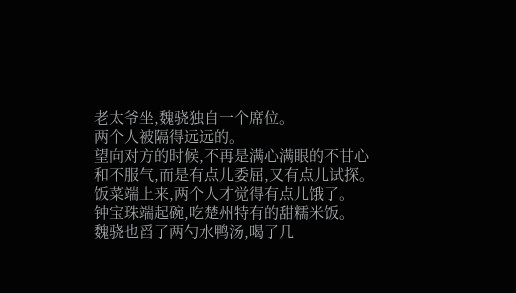老太爷坐,魏骁独自一个席位。
两个人被隔得远远的。
望向对方的时候,不再是满心满眼的不甘心和不服气,而是有点儿委屈,又有点儿试探。
饭菜端上来,两个人才觉得有点儿饿了。
钟宝珠端起碗,吃楚州特有的甜糯米饭。
魏骁也舀了两勺水鸭汤,喝了几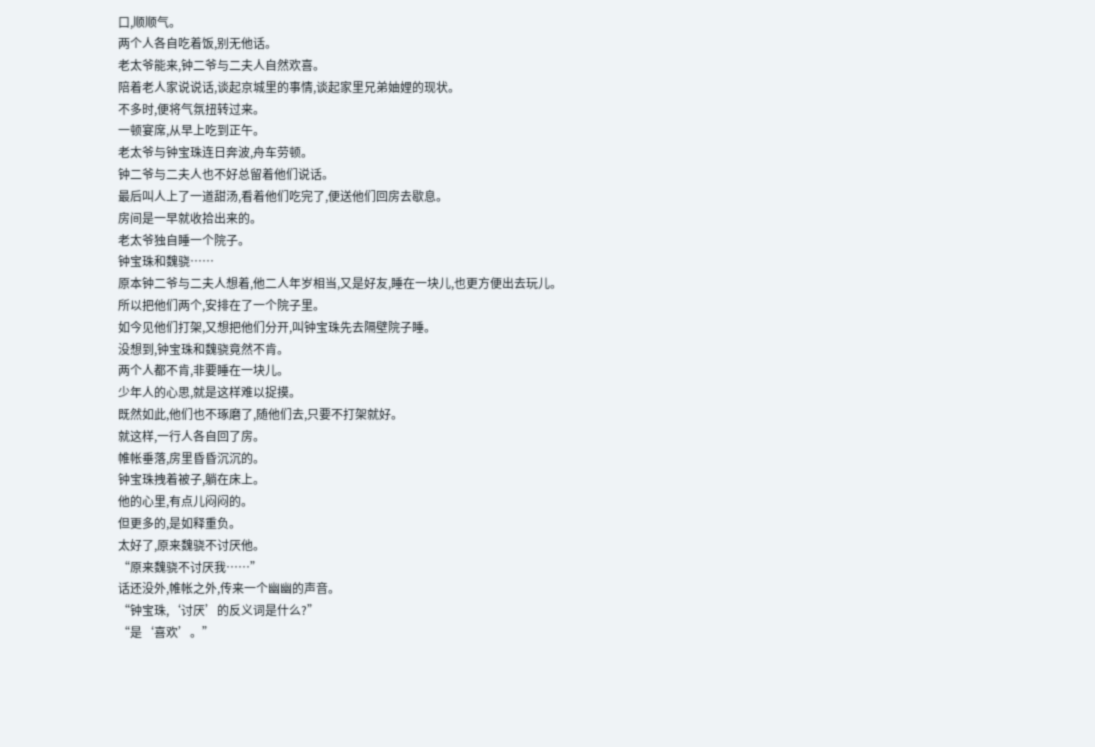口,顺顺气。
两个人各自吃着饭,别无他话。
老太爷能来,钟二爷与二夫人自然欢喜。
陪着老人家说说话,谈起京城里的事情,谈起家里兄弟妯娌的现状。
不多时,便将气氛扭转过来。
一顿宴席,从早上吃到正午。
老太爷与钟宝珠连日奔波,舟车劳顿。
钟二爷与二夫人也不好总留着他们说话。
最后叫人上了一道甜汤,看着他们吃完了,便送他们回房去歇息。
房间是一早就收拾出来的。
老太爷独自睡一个院子。
钟宝珠和魏骁……
原本钟二爷与二夫人想着,他二人年岁相当,又是好友,睡在一块儿,也更方便出去玩儿。
所以把他们两个,安排在了一个院子里。
如今见他们打架,又想把他们分开,叫钟宝珠先去隔壁院子睡。
没想到,钟宝珠和魏骁竟然不肯。
两个人都不肯,非要睡在一块儿。
少年人的心思,就是这样难以捉摸。
既然如此,他们也不琢磨了,随他们去,只要不打架就好。
就这样,一行人各自回了房。
帷帐垂落,房里昏昏沉沉的。
钟宝珠拽着被子,躺在床上。
他的心里,有点儿闷闷的。
但更多的,是如释重负。
太好了,原来魏骁不讨厌他。
“原来魏骁不讨厌我……”
话还没外,帷帐之外,传来一个幽幽的声音。
“钟宝珠,‘讨厌’的反义词是什么?”
“是‘喜欢’。”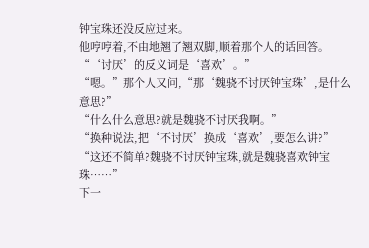钟宝珠还没反应过来。
他哼哼着,不由地翘了翘双脚,顺着那个人的话回答。
“‘讨厌’的反义词是‘喜欢’。”
“嗯。”那个人又问,“那‘魏骁不讨厌钟宝珠’,是什么意思?”
“什么什么意思?就是魏骁不讨厌我啊。”
“换种说法,把‘不讨厌’换成‘喜欢’,要怎么讲?”
“这还不简单?魏骁不讨厌钟宝珠,就是魏骁喜欢钟宝珠……”
下一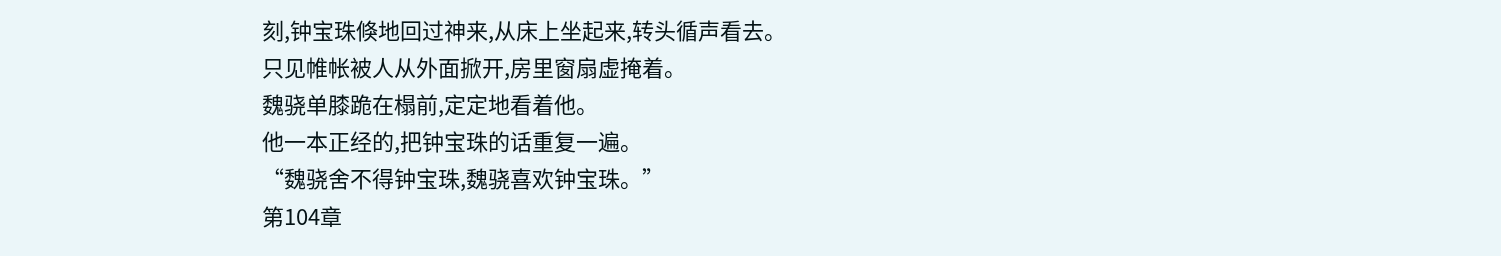刻,钟宝珠倏地回过神来,从床上坐起来,转头循声看去。
只见帷帐被人从外面掀开,房里窗扇虚掩着。
魏骁单膝跪在榻前,定定地看着他。
他一本正经的,把钟宝珠的话重复一遍。
“魏骁舍不得钟宝珠,魏骁喜欢钟宝珠。”
第104章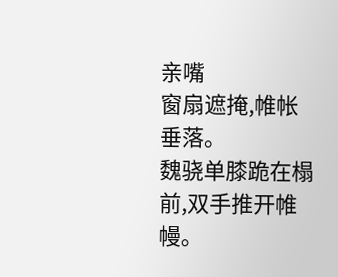亲嘴
窗扇遮掩,帷帐垂落。
魏骁单膝跪在榻前,双手推开帷幔。